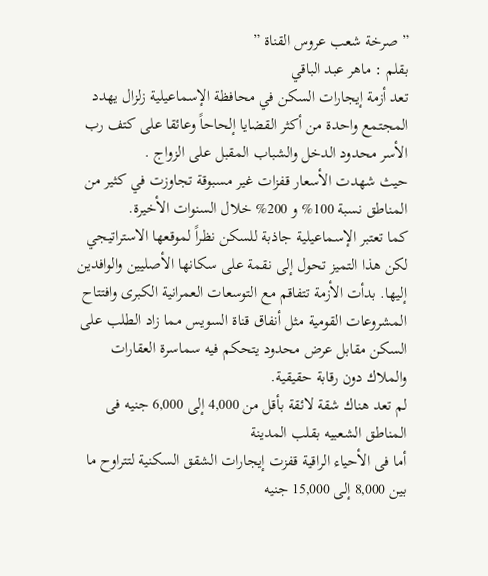” صرخة شعب عروس القناة ”
بقلم : ماهر عبد الباقي
تعد أزمة إيجارات السكن في محافظة الإسماعيلية زلزال يهدد المجتمع واحدة من أكثر القضايا إلحاحاً وعائقا على كتف رب الأسر محدود الدخل والشباب المقبل على الزواج .
حيث شهدت الأسعار قفزات غير مسبوقة تجاوزت في كثير من المناطق نسبة 100% و 200% خلال السنوات الأخيرة.
كما تعتبر الإسماعيلية جاذبة للسكن نظراً لموقعها الاستراتيجي لكن هذا التميز تحول إلى نقمة على سكانها الأصليين والوافدين إليها. بدأت الأزمة تتفاقم مع التوسعات العمرانية الكبرى وافتتاح المشروعات القومية مثل أنفاق قناة السويس مما زاد الطلب على السكن مقابل عرض محدود يتحكم فيه سماسرة العقارات والملاك دون رقابة حقيقية.
لم تعد هناك شقة لائقة بأقل من 4,000 إلى 6,000 جنيه فى المناطق الشعبيه بقلب المدينة
أما فى الأحياء الراقية قفزت إيجارات الشقق السكنية لتتراوح ما بين 8,000 إلى 15,000 جنيه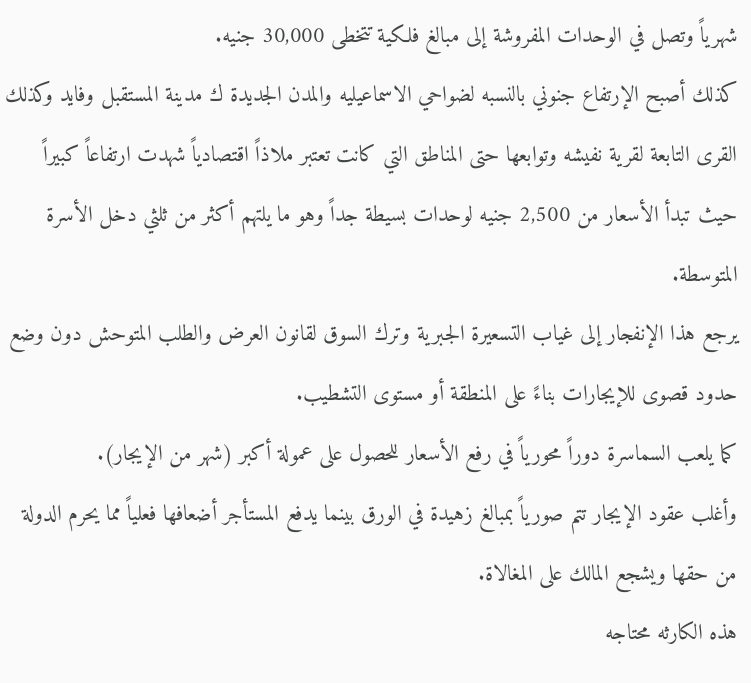شهرياً وتصل في الوحدات المفروشة إلى مبالغ فلكية تتخطى 30,000 جنيه.
كذلك أصبح الإرتفاع جنوني بالنسبه لضواحي الاسماعيليه والمدن الجديدة ك مدينة المستقبل وفايد وكذلك القرى التابعة لقرية نفيشه وتوابعها حتى المناطق التي كانت تعتبر ملاذاً اقتصادياً شهدت ارتفاعاً كبيراً حيث تبدأ الأسعار من 2,500 جنيه لوحدات بسيطة جداً وهو ما يلتهم أكثر من ثلثي دخل الأسرة المتوسطة.
يرجع هذا الإنفجار إلى غياب التسعيرة الجبرية وترك السوق لقانون العرض والطلب المتوحش دون وضع حدود قصوى للإيجارات بناءً على المنطقة أو مستوى التشطيب.
كما يلعب السماسرة دوراً محورياً في رفع الأسعار للحصول على عمولة أكبر (شهر من الإيجار).
وأغلب عقود الإيجار تتم صورياً بمبالغ زهيدة في الورق بينما يدفع المستأجر أضعافها فعلياً مما يحرم الدولة من حقها ويشجع المالك على المغالاة.
هذه الكارثه محتاجه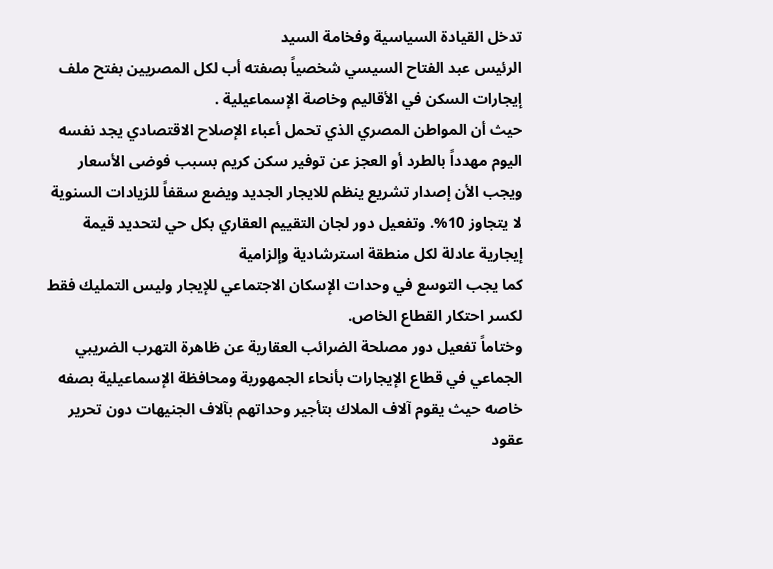تدخل القيادة السياسية وفخامة السيد
الرئيس عبد الفتاح السيسي شخصياً بصفته أب لكل المصريين بفتح ملف إيجارات السكن في الأقاليم وخاصة الإسماعيلية .
حيث أن المواطن المصري الذي تحمل أعباء الإصلاح الاقتصادي يجد نفسه اليوم مهدداً بالطرد أو العجز عن توفير سكن كريم بسبب فوضى الأسعار
ويجب الأن إصدار تشريع ينظم للايجار الجديد ويضع سقفاً للزيادات السنوية لا يتجاوز 10%. وتفعيل دور لجان التقييم العقاري بكل حي لتحديد قيمة إيجارية عادلة لكل منطقة استرشادية وإلزامية
كما يجب التوسع في وحدات الإسكان الاجتماعي للإيجار وليس التمليك فقط لكسر احتكار القطاع الخاص.
وختاماً تفعيل دور مصلحة الضرائب العقارية عن ظاهرة التهرب الضريبي الجماعي في قطاع الإيجارات بأنحاء الجمهورية ومحافظة الإسماعيلية بصفه خاصه حيث يقوم آلاف الملاك بتأجير وحداتهم بآلاف الجنيهات دون تحرير عقود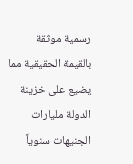رسمية موثقة بالقيمة الحقيقية مما يضيع على خزينة الدولة مليارات الجنيهات سنوياً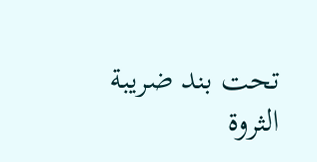تحت بند ضريبة الثروة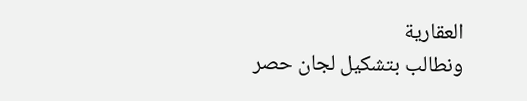العقارية
ونطالب بتشكيل لجان حصر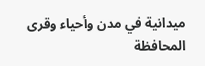ميدانية في مدن وأحياء وقرى المحافظة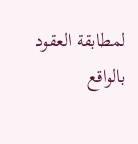لمطابقة العقود بالواقع